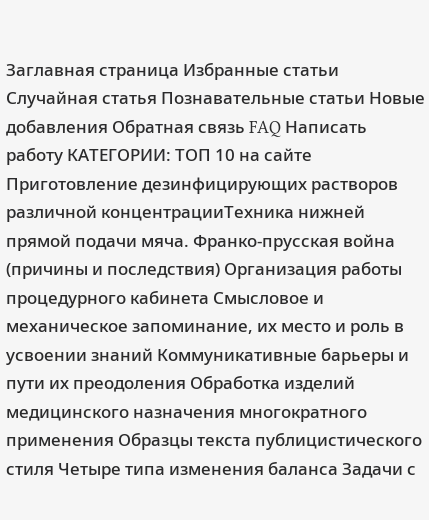Заглавная страница Избранные статьи Случайная статья Познавательные статьи Новые добавления Обратная связь FAQ Написать работу КАТЕГОРИИ: ТОП 10 на сайте Приготовление дезинфицирующих растворов различной концентрацииТехника нижней прямой подачи мяча. Франко-прусская война (причины и последствия) Организация работы процедурного кабинета Смысловое и механическое запоминание, их место и роль в усвоении знаний Коммуникативные барьеры и пути их преодоления Обработка изделий медицинского назначения многократного применения Образцы текста публицистического стиля Четыре типа изменения баланса Задачи с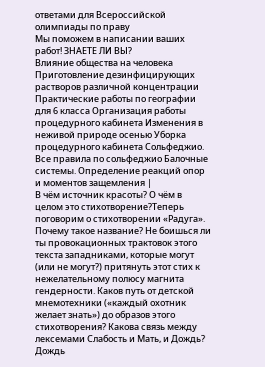ответами для Всероссийской олимпиады по праву
Мы поможем в написании ваших работ! ЗНАЕТЕ ЛИ ВЫ?
Влияние общества на человека
Приготовление дезинфицирующих растворов различной концентрации Практические работы по географии для 6 класса Организация работы процедурного кабинета Изменения в неживой природе осенью Уборка процедурного кабинета Сольфеджио. Все правила по сольфеджио Балочные системы. Определение реакций опор и моментов защемления |
В чём источник красоты? О чём в целом это стихотворение?Теперь поговорим о стихотворении «Радуга». Почему такое название? Не боишься ли ты провокационных трактовок этого текста западниками, которые могут (или не могут?) притянуть этот стих к нежелательному полюсу магнита гендерности. Каков путь от детской мнемотехники («каждый охотник желает знать») до образов этого стихотворения? Какова связь между лексемами Слабость и Мать, и Дождь? Дождь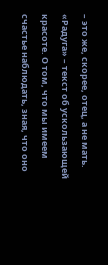– это же, скорее, отец, а не мать. «Радуга» – текст об ускользающей красоте. О том, что мы имеем счастье наблюдать, зная, что оно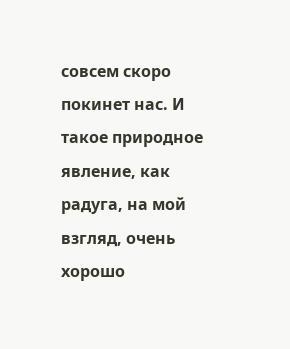совсем скоро покинет нас. И такое природное явление, как радуга, на мой взгляд, очень хорошо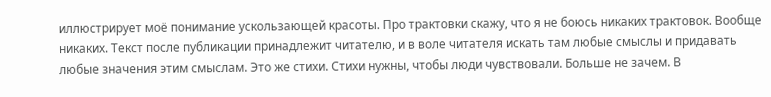иллюстрирует моё понимание ускользающей красоты. Про трактовки скажу, что я не боюсь никаких трактовок. Вообще никаких. Текст после публикации принадлежит читателю, и в воле читателя искать там любые смыслы и придавать любые значения этим смыслам. Это же стихи. Стихи нужны, чтобы люди чувствовали. Больше не зачем. В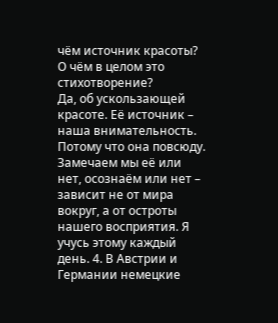чём источник красоты? О чём в целом это стихотворение?
Да, об ускользающей красоте. Её источник – наша внимательность. Потому что она повсюду. Замечаем мы её или нет, осознаём или нет – зависит не от мира вокруг, а от остроты нашего восприятия. Я учусь этому каждый день. 4. В Австрии и Германии немецкие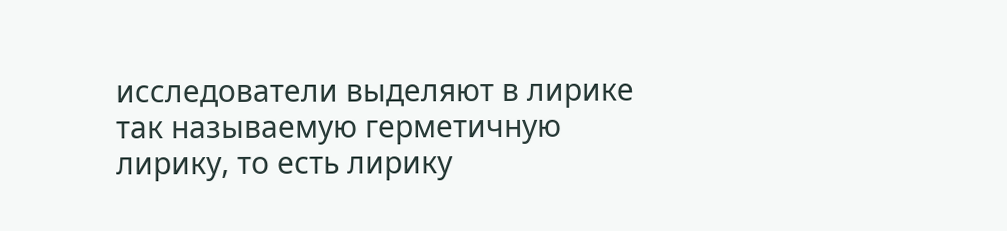исследователи выделяют в лирике так называемую герметичную лирику, то есть лирику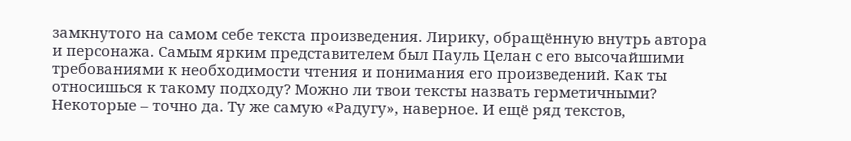замкнутого на самом себе текста произведения. Лирику, обращённую внутрь автора и персонажа. Самым ярким представителем был Пауль Целан с его высочайшими требованиями к необходимости чтения и понимания его произведений. Как ты относишься к такому подходу? Можно ли твои тексты назвать герметичными?
Некоторые – точно да. Ту же самую «Радугу», наверное. И ещё ряд текстов,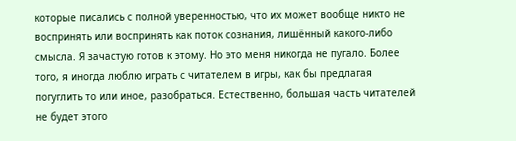которые писались с полной уверенностью, что их может вообще никто не воспринять или воспринять как поток сознания, лишённый какого-либо смысла. Я зачастую готов к этому. Но это меня никогда не пугало. Более того, я иногда люблю играть с читателем в игры, как бы предлагая погуглить то или иное, разобраться. Естественно, большая часть читателей не будет этого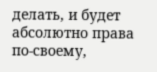делать, и будет абсолютно права по-своему,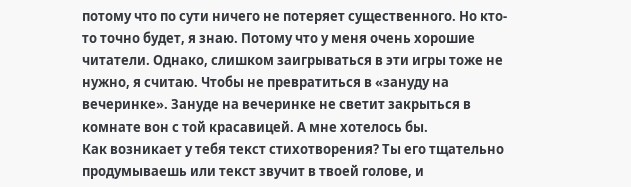потому что по сути ничего не потеряет существенного. Но кто-то точно будет, я знаю. Потому что у меня очень хорошие читатели. Однако, слишком заигрываться в эти игры тоже не нужно, я считаю. Чтобы не превратиться в «зануду на вечеринке». Зануде на вечеринке не светит закрыться в комнате вон с той красавицей. А мне хотелось бы.
Как возникает у тебя текст стихотворения? Ты его тщательно продумываешь или текст звучит в твоей голове, и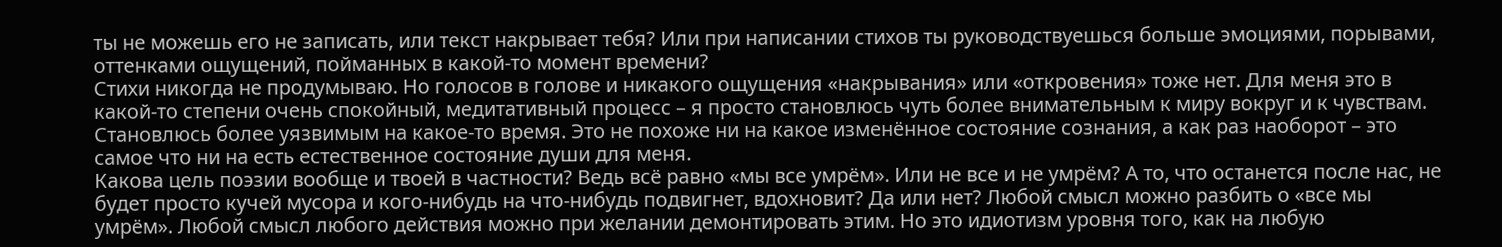ты не можешь его не записать, или текст накрывает тебя? Или при написании стихов ты руководствуешься больше эмоциями, порывами, оттенками ощущений, пойманных в какой-то момент времени?
Стихи никогда не продумываю. Но голосов в голове и никакого ощущения «накрывания» или «откровения» тоже нет. Для меня это в какой-то степени очень спокойный, медитативный процесс – я просто становлюсь чуть более внимательным к миру вокруг и к чувствам. Становлюсь более уязвимым на какое-то время. Это не похоже ни на какое изменённое состояние сознания, а как раз наоборот – это самое что ни на есть естественное состояние души для меня.
Какова цель поэзии вообще и твоей в частности? Ведь всё равно «мы все умрём». Или не все и не умрём? А то, что останется после нас, не будет просто кучей мусора и кого-нибудь на что-нибудь подвигнет, вдохновит? Да или нет? Любой смысл можно разбить о «все мы умрём». Любой смысл любого действия можно при желании демонтировать этим. Но это идиотизм уровня того, как на любую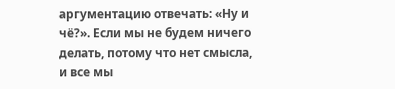аргументацию отвечать: «Ну и чё?». Если мы не будем ничего делать, потому что нет смысла, и все мы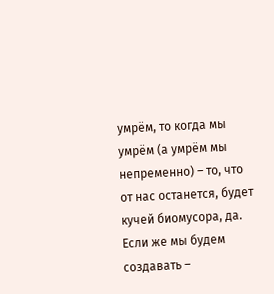умрём, то когда мы умрём (а умрём мы непременно) – то, что от нас останется, будет кучей биомусора, да. Если же мы будем создавать –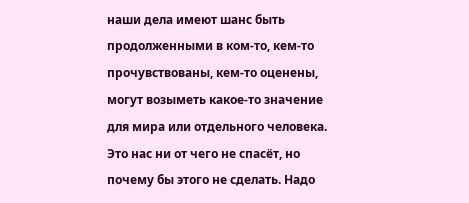наши дела имеют шанс быть продолженными в ком-то, кем-то прочувствованы, кем-то оценены, могут возыметь какое-то значение для мира или отдельного человека. Это нас ни от чего не спасёт, но почему бы этого не сделать. Надо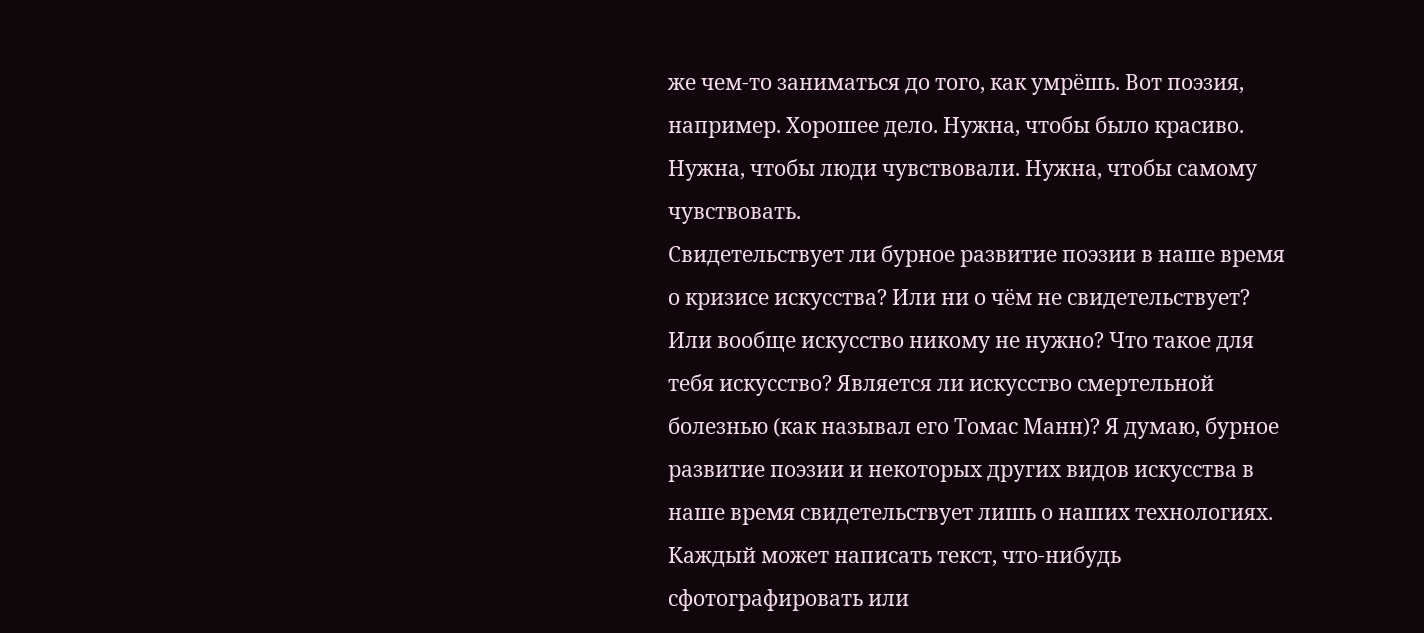же чем-то заниматься до того, как умрёшь. Вот поэзия, например. Хорошее дело. Нужна, чтобы было красиво. Нужна, чтобы люди чувствовали. Нужна, чтобы самому чувствовать.
Свидетельствует ли бурное развитие поэзии в наше время о кризисе искусства? Или ни о чём не свидетельствует? Или вообще искусство никому не нужно? Что такое для тебя искусство? Является ли искусство смертельной болезнью (как называл его Томас Манн)? Я думаю, бурное развитие поэзии и некоторых других видов искусства в наше время свидетельствует лишь о наших технологиях. Каждый может написать текст, что-нибудь сфотографировать или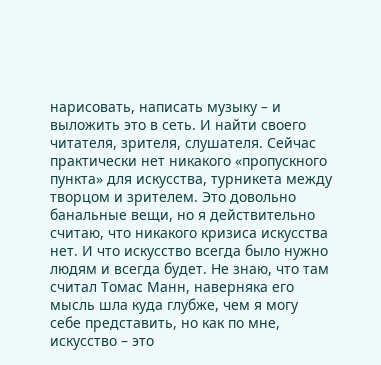нарисовать, написать музыку – и выложить это в сеть. И найти своего читателя, зрителя, слушателя. Сейчас практически нет никакого «пропускного пункта» для искусства, турникета между творцом и зрителем. Это довольно банальные вещи, но я действительно считаю, что никакого кризиса искусства нет. И что искусство всегда было нужно людям и всегда будет. Не знаю, что там считал Томас Манн, наверняка его мысль шла куда глубже, чем я могу себе представить, но как по мне, искусство – это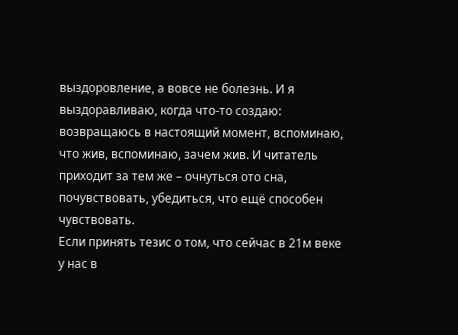выздоровление, а вовсе не болезнь. И я выздоравливаю, когда что-то создаю: возвращаюсь в настоящий момент, вспоминаю, что жив, вспоминаю, зачем жив. И читатель приходит за тем же – очнуться ото сна, почувствовать, убедиться, что ещё способен чувствовать.
Если принять тезис о том, что сейчас в 21м веке у нас в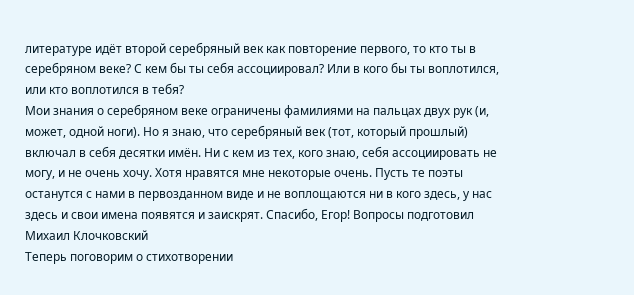литературе идёт второй серебряный век как повторение первого, то кто ты в серебряном веке? С кем бы ты себя ассоциировал? Или в кого бы ты воплотился, или кто воплотился в тебя?
Мои знания о серебряном веке ограничены фамилиями на пальцах двух рук (и, может, одной ноги). Но я знаю, что серебряный век (тот, который прошлый) включал в себя десятки имён. Ни с кем из тех, кого знаю, себя ассоциировать не могу, и не очень хочу. Хотя нравятся мне некоторые очень. Пусть те поэты останутся с нами в первозданном виде и не воплощаются ни в кого здесь, у нас здесь и свои имена появятся и заискрят. Спасибо, Егор! Вопросы подготовил Михаил Клочковский
Теперь поговорим о стихотворении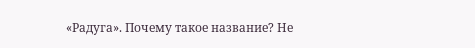«Радуга». Почему такое название? Не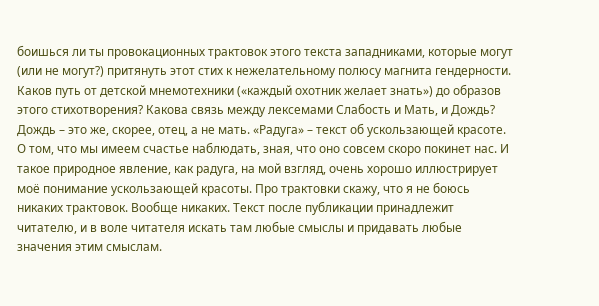боишься ли ты провокационных трактовок этого текста западниками, которые могут (или не могут?) притянуть этот стих к нежелательному полюсу магнита гендерности. Каков путь от детской мнемотехники («каждый охотник желает знать») до образов этого стихотворения? Какова связь между лексемами Слабость и Мать, и Дождь? Дождь – это же, скорее, отец, а не мать. «Радуга» – текст об ускользающей красоте. О том, что мы имеем счастье наблюдать, зная, что оно совсем скоро покинет нас. И такое природное явление, как радуга, на мой взгляд, очень хорошо иллюстрирует моё понимание ускользающей красоты. Про трактовки скажу, что я не боюсь никаких трактовок. Вообще никаких. Текст после публикации принадлежит читателю, и в воле читателя искать там любые смыслы и придавать любые значения этим смыслам.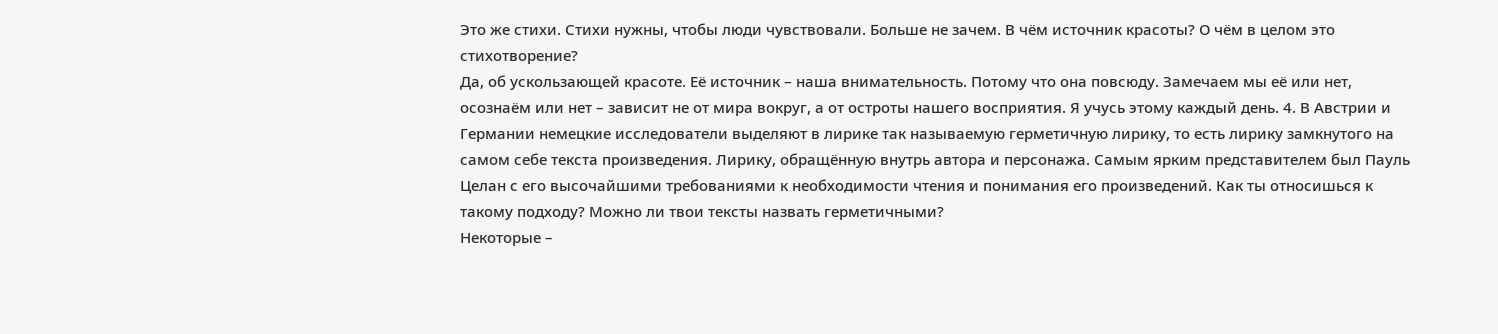Это же стихи. Стихи нужны, чтобы люди чувствовали. Больше не зачем. В чём источник красоты? О чём в целом это стихотворение?
Да, об ускользающей красоте. Её источник – наша внимательность. Потому что она повсюду. Замечаем мы её или нет, осознаём или нет – зависит не от мира вокруг, а от остроты нашего восприятия. Я учусь этому каждый день. 4. В Австрии и Германии немецкие исследователи выделяют в лирике так называемую герметичную лирику, то есть лирику замкнутого на самом себе текста произведения. Лирику, обращённую внутрь автора и персонажа. Самым ярким представителем был Пауль Целан с его высочайшими требованиями к необходимости чтения и понимания его произведений. Как ты относишься к такому подходу? Можно ли твои тексты назвать герметичными?
Некоторые –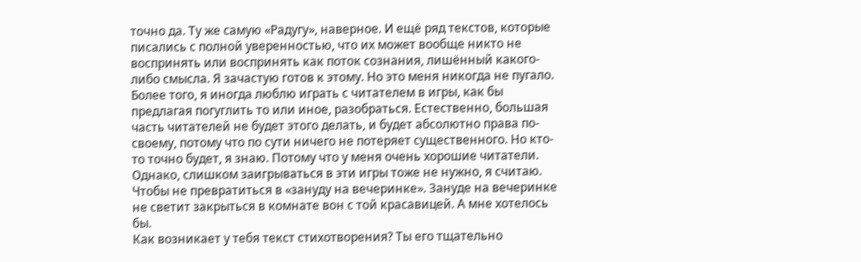точно да. Ту же самую «Радугу», наверное. И ещё ряд текстов, которые писались с полной уверенностью, что их может вообще никто не воспринять или воспринять как поток сознания, лишённый какого-либо смысла. Я зачастую готов к этому. Но это меня никогда не пугало. Более того, я иногда люблю играть с читателем в игры, как бы предлагая погуглить то или иное, разобраться. Естественно, большая часть читателей не будет этого делать, и будет абсолютно права по-своему, потому что по сути ничего не потеряет существенного. Но кто-то точно будет, я знаю. Потому что у меня очень хорошие читатели. Однако, слишком заигрываться в эти игры тоже не нужно, я считаю. Чтобы не превратиться в «зануду на вечеринке». Зануде на вечеринке не светит закрыться в комнате вон с той красавицей. А мне хотелось бы.
Как возникает у тебя текст стихотворения? Ты его тщательно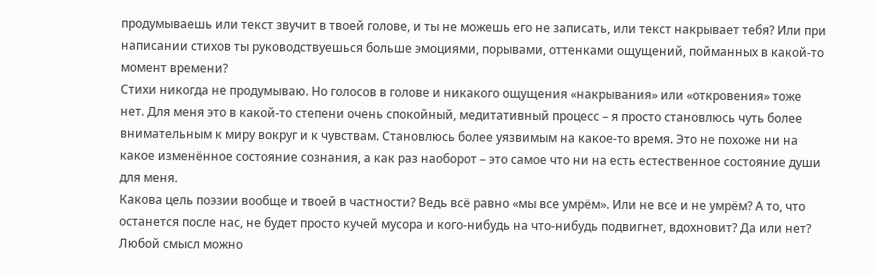продумываешь или текст звучит в твоей голове, и ты не можешь его не записать, или текст накрывает тебя? Или при написании стихов ты руководствуешься больше эмоциями, порывами, оттенками ощущений, пойманных в какой-то момент времени?
Стихи никогда не продумываю. Но голосов в голове и никакого ощущения «накрывания» или «откровения» тоже нет. Для меня это в какой-то степени очень спокойный, медитативный процесс – я просто становлюсь чуть более внимательным к миру вокруг и к чувствам. Становлюсь более уязвимым на какое-то время. Это не похоже ни на какое изменённое состояние сознания, а как раз наоборот – это самое что ни на есть естественное состояние души для меня.
Какова цель поэзии вообще и твоей в частности? Ведь всё равно «мы все умрём». Или не все и не умрём? А то, что останется после нас, не будет просто кучей мусора и кого-нибудь на что-нибудь подвигнет, вдохновит? Да или нет? Любой смысл можно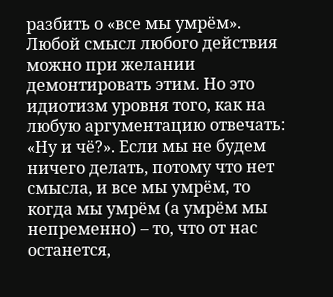разбить о «все мы умрём». Любой смысл любого действия можно при желании демонтировать этим. Но это идиотизм уровня того, как на любую аргументацию отвечать: «Ну и чё?». Если мы не будем ничего делать, потому что нет смысла, и все мы умрём, то когда мы умрём (а умрём мы непременно) – то, что от нас останется,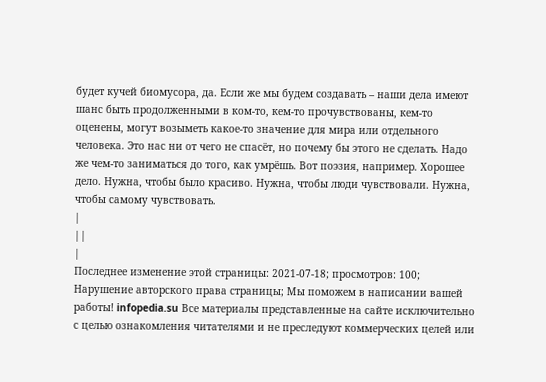будет кучей биомусора, да. Если же мы будем создавать – наши дела имеют шанс быть продолженными в ком-то, кем-то прочувствованы, кем-то оценены, могут возыметь какое-то значение для мира или отдельного человека. Это нас ни от чего не спасёт, но почему бы этого не сделать. Надо же чем-то заниматься до того, как умрёшь. Вот поэзия, например. Хорошее дело. Нужна, чтобы было красиво. Нужна, чтобы люди чувствовали. Нужна, чтобы самому чувствовать.
|
||
|
Последнее изменение этой страницы: 2021-07-18; просмотров: 100; Нарушение авторского права страницы; Мы поможем в написании вашей работы! infopedia.su Все материалы представленные на сайте исключительно с целью ознакомления читателями и не преследуют коммерческих целей или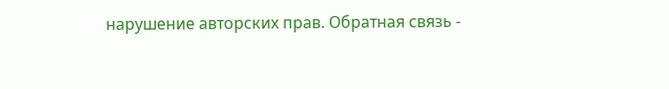нарушение авторских прав. Обратная связь -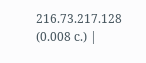216.73.217.128 (0.008 с.) |